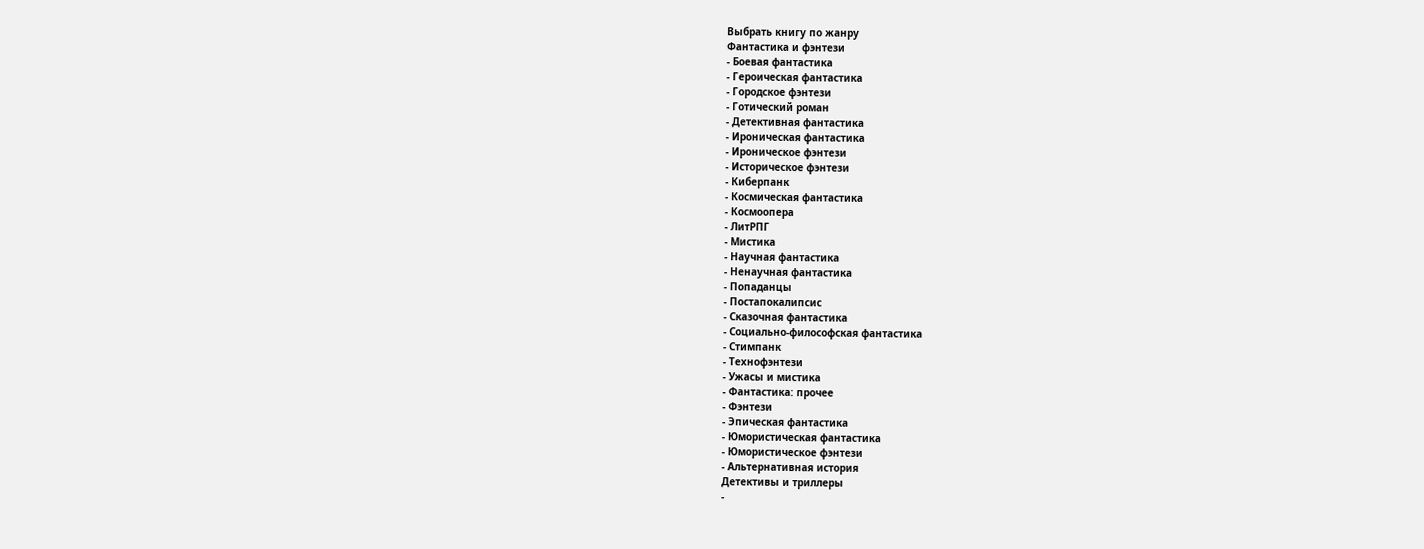Выбрать книгу по жанру
Фантастика и фэнтези
- Боевая фантастика
- Героическая фантастика
- Городское фэнтези
- Готический роман
- Детективная фантастика
- Ироническая фантастика
- Ироническое фэнтези
- Историческое фэнтези
- Киберпанк
- Космическая фантастика
- Космоопера
- ЛитРПГ
- Мистика
- Научная фантастика
- Ненаучная фантастика
- Попаданцы
- Постапокалипсис
- Сказочная фантастика
- Социально-философская фантастика
- Стимпанк
- Технофэнтези
- Ужасы и мистика
- Фантастика: прочее
- Фэнтези
- Эпическая фантастика
- Юмористическая фантастика
- Юмористическое фэнтези
- Альтернативная история
Детективы и триллеры
-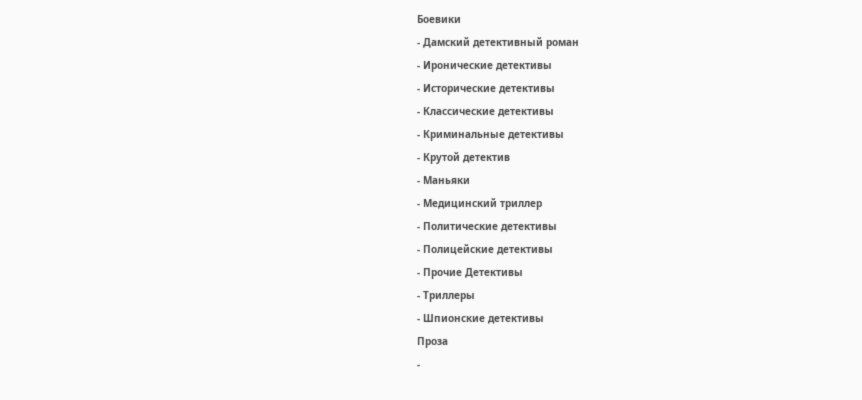Боевики
- Дамский детективный роман
- Иронические детективы
- Исторические детективы
- Классические детективы
- Криминальные детективы
- Крутой детектив
- Маньяки
- Медицинский триллер
- Политические детективы
- Полицейские детективы
- Прочие Детективы
- Триллеры
- Шпионские детективы
Проза
-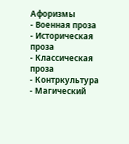Афоризмы
- Военная проза
- Историческая проза
- Классическая проза
- Контркультура
- Магический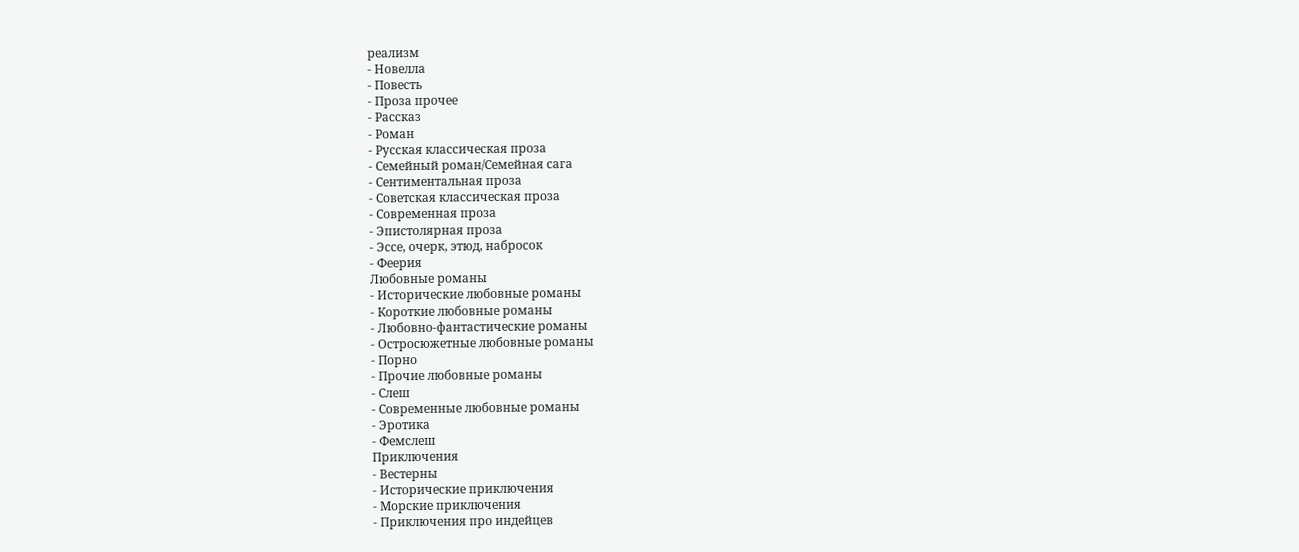реализм
- Новелла
- Повесть
- Проза прочее
- Рассказ
- Роман
- Русская классическая проза
- Семейный роман/Семейная сага
- Сентиментальная проза
- Советская классическая проза
- Современная проза
- Эпистолярная проза
- Эссе, очерк, этюд, набросок
- Феерия
Любовные романы
- Исторические любовные романы
- Короткие любовные романы
- Любовно-фантастические романы
- Остросюжетные любовные романы
- Порно
- Прочие любовные романы
- Слеш
- Современные любовные романы
- Эротика
- Фемслеш
Приключения
- Вестерны
- Исторические приключения
- Морские приключения
- Приключения про индейцев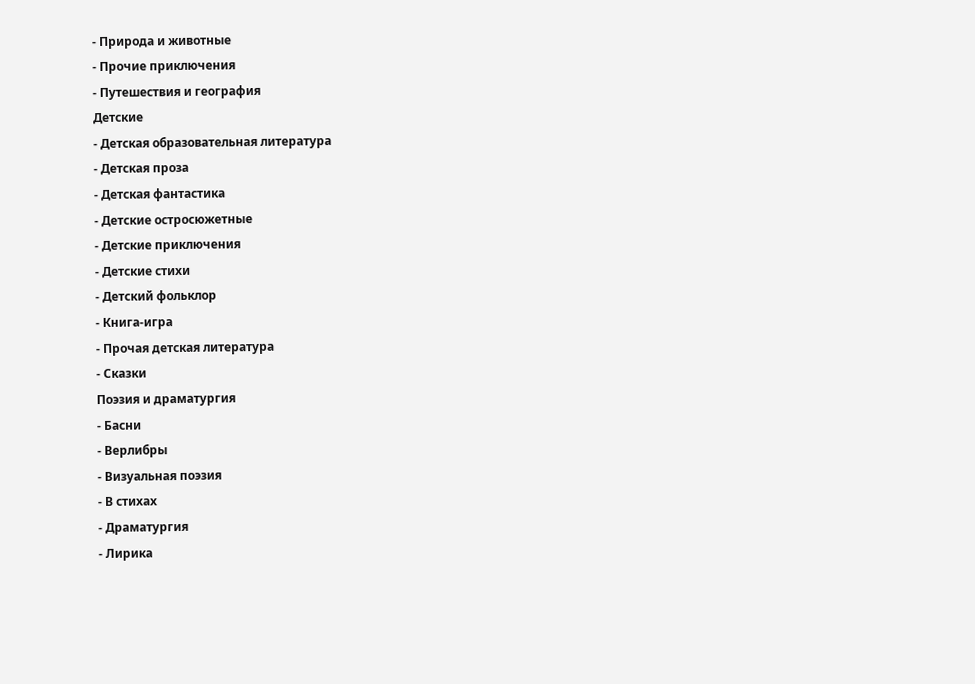- Природа и животные
- Прочие приключения
- Путешествия и география
Детские
- Детская образовательная литература
- Детская проза
- Детская фантастика
- Детские остросюжетные
- Детские приключения
- Детские стихи
- Детский фольклор
- Книга-игра
- Прочая детская литература
- Сказки
Поэзия и драматургия
- Басни
- Верлибры
- Визуальная поэзия
- В стихах
- Драматургия
- Лирика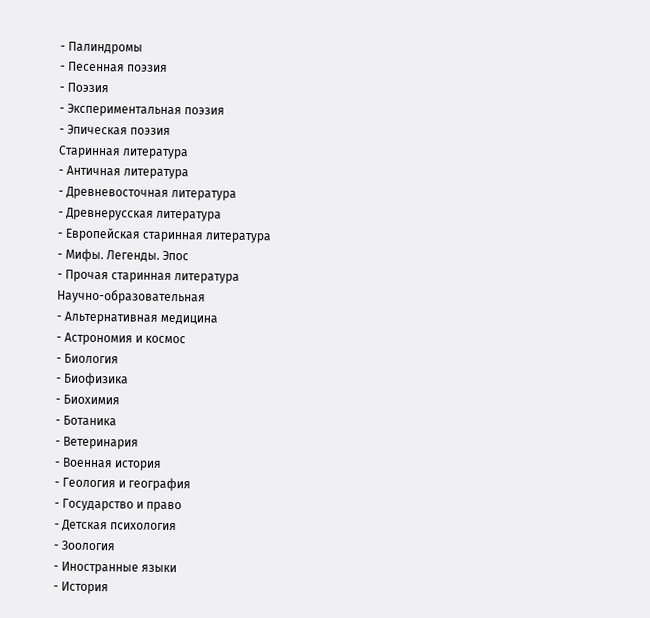- Палиндромы
- Песенная поэзия
- Поэзия
- Экспериментальная поэзия
- Эпическая поэзия
Старинная литература
- Античная литература
- Древневосточная литература
- Древнерусская литература
- Европейская старинная литература
- Мифы. Легенды. Эпос
- Прочая старинная литература
Научно-образовательная
- Альтернативная медицина
- Астрономия и космос
- Биология
- Биофизика
- Биохимия
- Ботаника
- Ветеринария
- Военная история
- Геология и география
- Государство и право
- Детская психология
- Зоология
- Иностранные языки
- История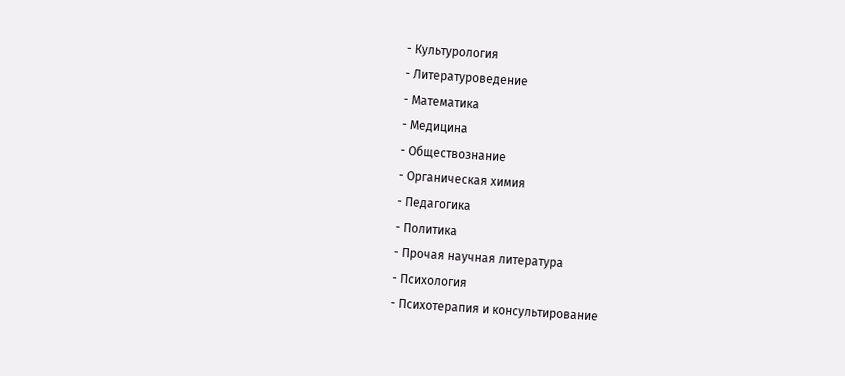- Культурология
- Литературоведение
- Математика
- Медицина
- Обществознание
- Органическая химия
- Педагогика
- Политика
- Прочая научная литература
- Психология
- Психотерапия и консультирование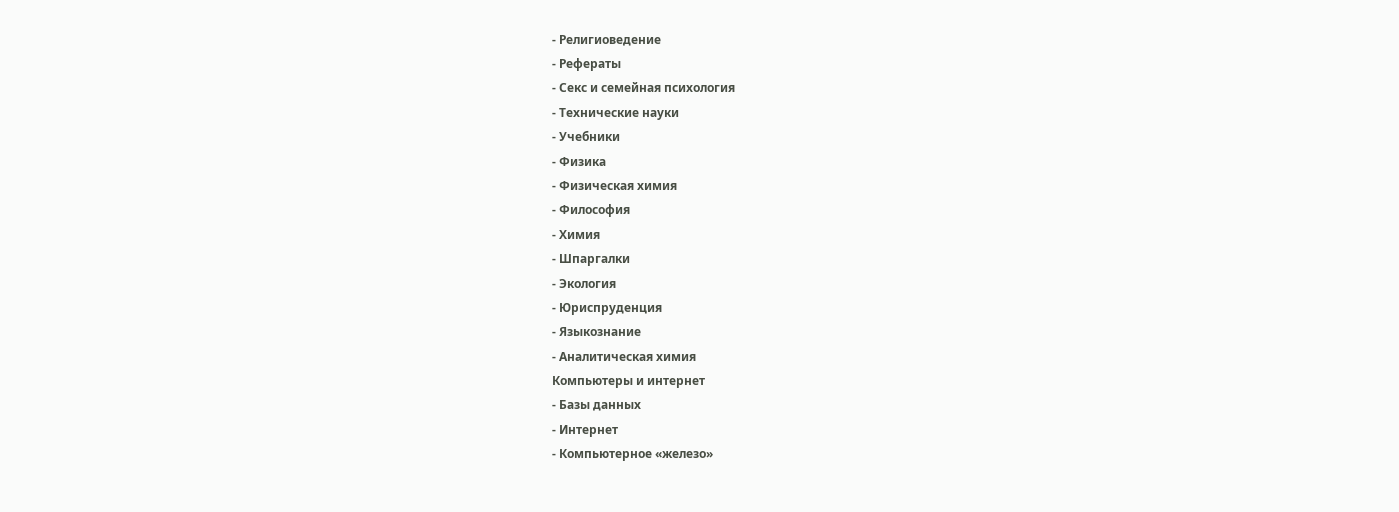- Религиоведение
- Рефераты
- Секс и семейная психология
- Технические науки
- Учебники
- Физика
- Физическая химия
- Философия
- Химия
- Шпаргалки
- Экология
- Юриспруденция
- Языкознание
- Аналитическая химия
Компьютеры и интернет
- Базы данных
- Интернет
- Компьютерное «железо»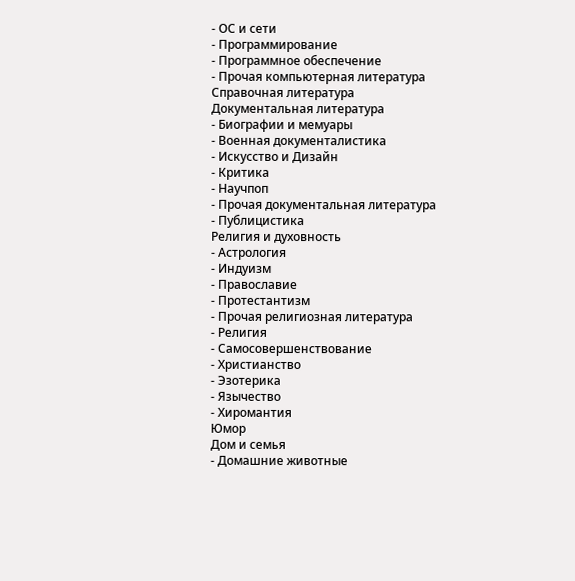- ОС и сети
- Программирование
- Программное обеспечение
- Прочая компьютерная литература
Справочная литература
Документальная литература
- Биографии и мемуары
- Военная документалистика
- Искусство и Дизайн
- Критика
- Научпоп
- Прочая документальная литература
- Публицистика
Религия и духовность
- Астрология
- Индуизм
- Православие
- Протестантизм
- Прочая религиозная литература
- Религия
- Самосовершенствование
- Христианство
- Эзотерика
- Язычество
- Хиромантия
Юмор
Дом и семья
- Домашние животные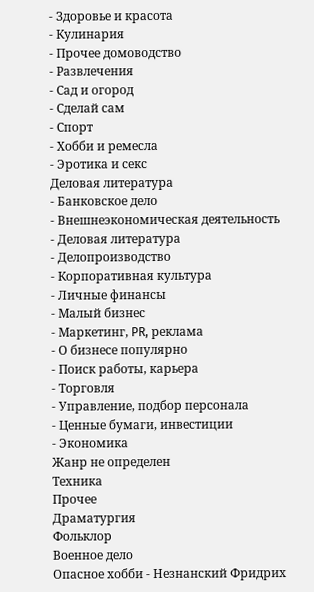- Здоровье и красота
- Кулинария
- Прочее домоводство
- Развлечения
- Сад и огород
- Сделай сам
- Спорт
- Хобби и ремесла
- Эротика и секс
Деловая литература
- Банковское дело
- Внешнеэкономическая деятельность
- Деловая литература
- Делопроизводство
- Корпоративная культура
- Личные финансы
- Малый бизнес
- Маркетинг, PR, реклама
- О бизнесе популярно
- Поиск работы, карьера
- Торговля
- Управление, подбор персонала
- Ценные бумаги, инвестиции
- Экономика
Жанр не определен
Техника
Прочее
Драматургия
Фольклор
Военное дело
Опасное хобби - Незнанский Фридрих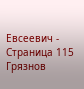Евсеевич - Страница 115
Грязнов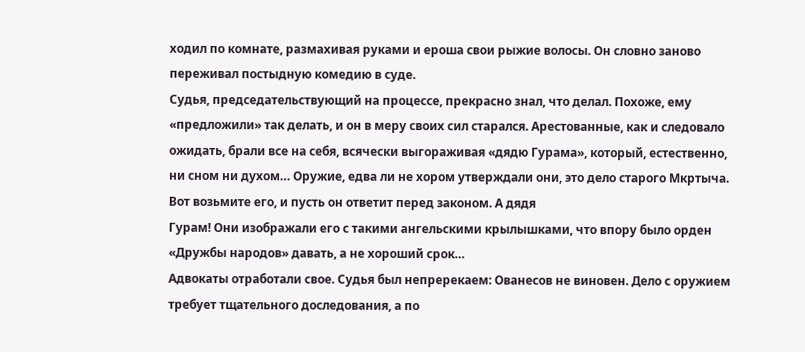ходил по комнате, размахивая руками и ероша свои рыжие волосы. Он словно заново переживал постыдную комедию в суде.
Судья, председательствующий на процессе, прекрасно знал, что делал. Похоже, ему «предложили» так делать, и он в меру своих сил старался. Арестованные, как и следовало ожидать, брали все на себя, всячески выгораживая «дядю Гурама», который, естественно, ни сном ни духом… Оружие, едва ли не хором утверждали они, это дело старого Мкртыча. Вот возьмите его, и пусть он ответит перед законом. А дядя
Гурам! Они изображали его с такими ангельскими крылышками, что впору было орден «Дружбы народов» давать, а не хороший срок…
Адвокаты отработали свое. Судья был непререкаем: Ованесов не виновен. Дело с оружием требует тщательного доследования, а по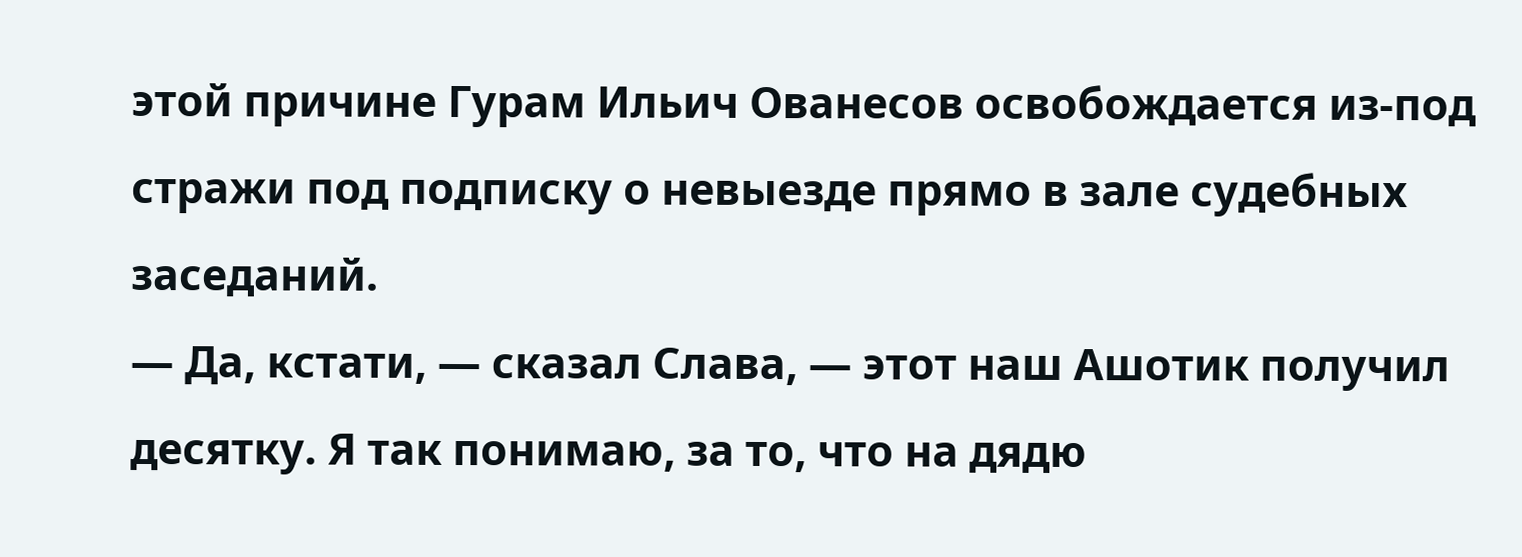этой причине Гурам Ильич Ованесов освобождается из-под стражи под подписку о невыезде прямо в зале судебных заседаний.
— Да, кстати, — сказал Слава, — этот наш Ашотик получил десятку. Я так понимаю, за то, что на дядю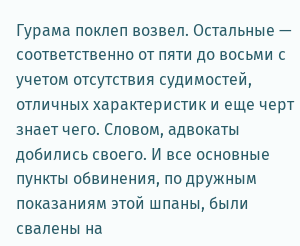Гурама поклеп возвел. Остальные — соответственно от пяти до восьми с учетом отсутствия судимостей, отличных характеристик и еще черт знает чего. Словом, адвокаты добились своего. И все основные пункты обвинения, по дружным показаниям этой шпаны, были свалены на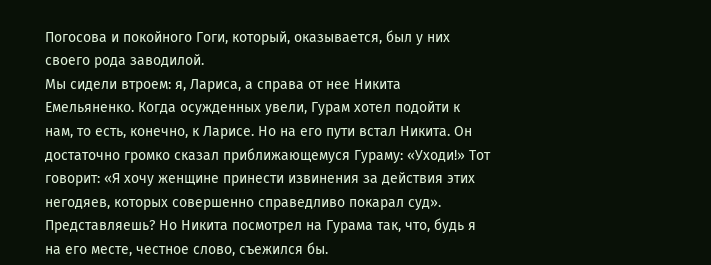Погосова и покойного Гоги, который, оказывается, был у них своего рода заводилой.
Мы сидели втроем: я, Лариса, а справа от нее Никита Емельяненко. Когда осужденных увели, Гурам хотел подойти к нам, то есть, конечно, к Ларисе. Но на его пути встал Никита. Он достаточно громко сказал приближающемуся Гураму: «Уходи!» Тот говорит: «Я хочу женщине принести извинения за действия этих негодяев, которых совершенно справедливо покарал суд». Представляешь? Но Никита посмотрел на Гурама так, что, будь я на его месте, честное слово, съежился бы.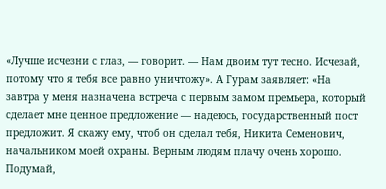«Лучше исчезни с глаз, — говорит. — Нам двоим тут тесно. Исчезай, потому что я тебя все равно уничтожу». А Гурам заявляет: «На завтра у меня назначена встреча с первым замом премьера, который сделает мне ценное предложение — надеюсь, государственный пост предложит. Я скажу ему, чтоб он сделал тебя, Никита Семенович, начальником моей охраны. Верным людям плачу очень хорошо. Подумай,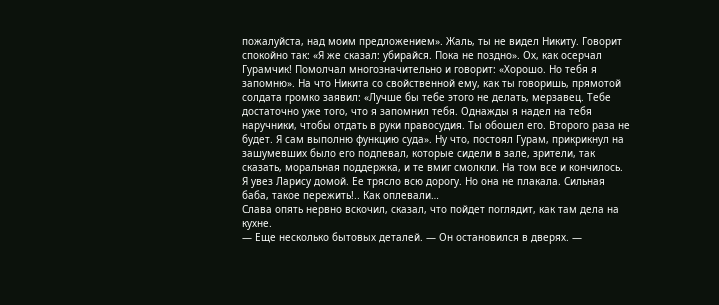пожалуйста, над моим предложением». Жаль, ты не видел Никиту. Говорит спокойно так: «Я же сказал: убирайся. Пока не поздно». Ох, как осерчал Гурамчик! Помолчал многозначительно и говорит: «Хорошо. Но тебя я запомню». На что Никита со свойственной ему, как ты говоришь, прямотой солдата громко заявил: «Лучше бы тебе этого не делать, мерзавец. Тебе достаточно уже того, что я запомнил тебя. Однажды я надел на тебя наручники, чтобы отдать в руки правосудия. Ты обошел его. Второго раза не будет. Я сам выполню функцию суда». Ну что, постоял Гурам, прикрикнул на зашумевших было его подпевал, которые сидели в зале, зрители, так сказать, моральная поддержка, и те вмиг смолкли. На том все и кончилось. Я увез Ларису домой. Ее трясло всю дорогу. Но она не плакала. Сильная баба, такое пережить!.. Как оплевали…
Слава опять нервно вскочил, сказал, что пойдет поглядит, как там дела на кухне.
— Еще несколько бытовых деталей. — Он остановился в дверях. —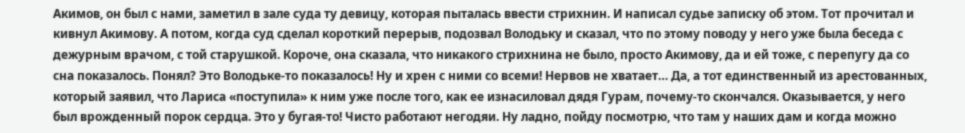Акимов, он был с нами, заметил в зале суда ту девицу, которая пыталась ввести стрихнин. И написал судье записку об этом. Тот прочитал и кивнул Акимову. А потом, когда суд сделал короткий перерыв, подозвал Володьку и сказал, что по этому поводу у него уже была беседа с дежурным врачом, с той старушкой. Короче, она сказала, что никакого стрихнина не было, просто Акимову, да и ей тоже, с перепугу да со сна показалось. Понял? Это Володьке-то показалось! Ну и хрен с ними со всеми! Нервов не хватает… Да, а тот единственный из арестованных, который заявил, что Лариса «поступила» к ним уже после того, как ее изнасиловал дядя Гурам, почему-то скончался. Оказывается, у него был врожденный порок сердца. Это у бугая-то! Чисто работают негодяи. Ну ладно, пойду посмотрю, что там у наших дам и когда можно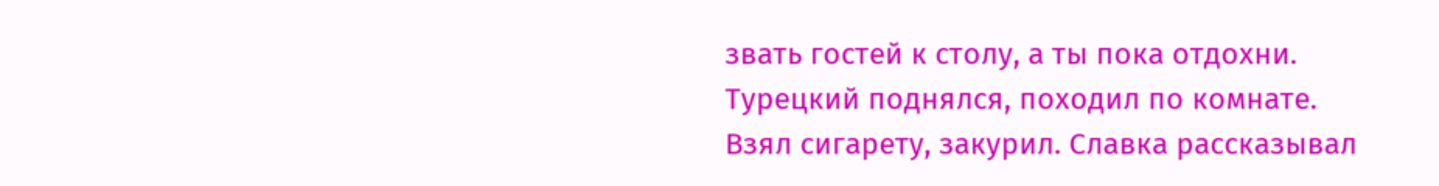звать гостей к столу, а ты пока отдохни.
Турецкий поднялся, походил по комнате. Взял сигарету, закурил. Славка рассказывал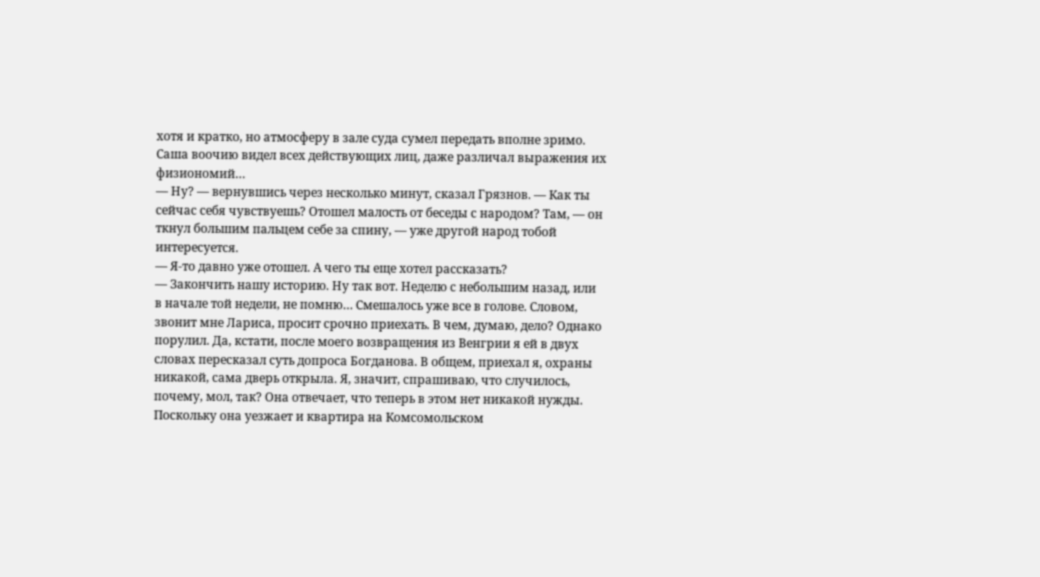хотя и кратко, но атмосферу в зале суда сумел передать вполне зримо. Саша воочию видел всех действующих лиц, даже различал выражения их физиономий…
— Ну? — вернувшись через несколько минут, сказал Грязнов. — Как ты сейчас себя чувствуешь? Отошел малость от беседы с народом? Там, — он ткнул большим пальцем себе за спину, — уже другой народ тобой интересуется.
— Я-то давно уже отошел. А чего ты еще хотел рассказать?
— Закончить нашу историю. Ну так вот. Неделю с небольшим назад, или в начале той недели, не помню… Смешалось уже все в голове. Словом, звонит мне Лариса, просит срочно приехать. В чем, думаю, дело? Однако порулил. Да, кстати, после моего возвращения из Венгрии я ей в двух словах пересказал суть допроса Богданова. В общем, приехал я, охраны никакой, сама дверь открыла. Я, значит, спрашиваю, что случилось, почему, мол, так? Она отвечает, что теперь в этом нет никакой нужды. Поскольку она уезжает и квартира на Комсомольском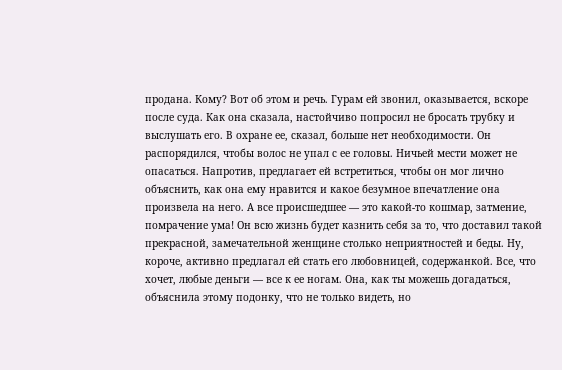продана. Кому? Вот об этом и речь. Гурам ей звонил, оказывается, вскоре после суда. Как она сказала, настойчиво попросил не бросать трубку и выслушать его. В охране ее, сказал, больше нет необходимости. Он распорядился, чтобы волос не упал с ее головы. Ничьей мести может не опасаться. Напротив, предлагает ей встретиться, чтобы он мог лично объяснить, как она ему нравится и какое безумное впечатление она произвела на него. А все происшедшее — это какой-то кошмар, затмение, помрачение ума! Он всю жизнь будет казнить себя за то, что доставил такой прекрасной, замечательной женщине столько неприятностей и беды. Ну, короче, активно предлагал ей стать его любовницей, содержанкой. Все, что хочет, любые деньги — все к ее ногам. Она, как ты можешь догадаться, объяснила этому подонку, что не только видеть, но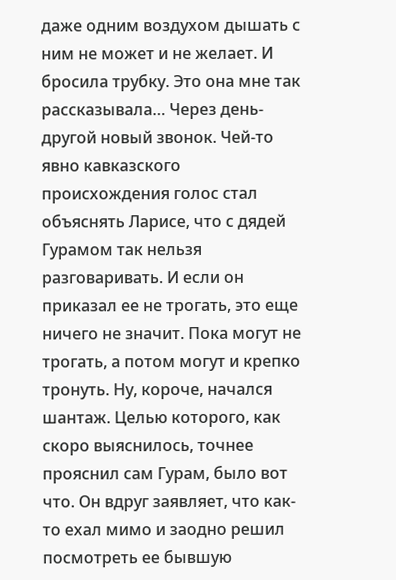даже одним воздухом дышать с ним не может и не желает. И бросила трубку. Это она мне так рассказывала… Через день-другой новый звонок. Чей-то явно кавказского происхождения голос стал объяснять Ларисе, что с дядей Гурамом так нельзя разговаривать. И если он приказал ее не трогать, это еще ничего не значит. Пока могут не трогать, а потом могут и крепко тронуть. Ну, короче, начался шантаж. Целью которого, как скоро выяснилось, точнее прояснил сам Гурам, было вот что. Он вдруг заявляет, что как-то ехал мимо и заодно решил посмотреть ее бывшую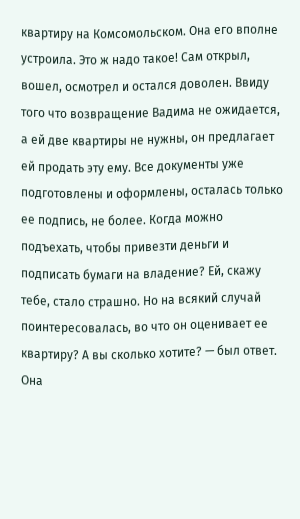квартиру на Комсомольском. Она его вполне устроила. Это ж надо такое! Сам открыл, вошел, осмотрел и остался доволен. Ввиду того что возвращение Вадима не ожидается, а ей две квартиры не нужны, он предлагает ей продать эту ему. Все документы уже подготовлены и оформлены, осталась только ее подпись, не более. Когда можно подъехать, чтобы привезти деньги и подписать бумаги на владение? Ей, скажу тебе, стало страшно. Но на всякий случай поинтересовалась, во что он оценивает ее квартиру? А вы сколько хотите? — был ответ. Она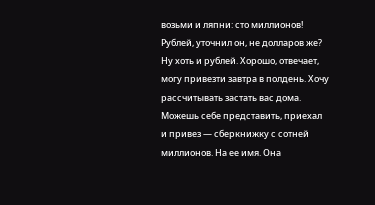возьми и ляпни: сто миллионов! Рублей, уточнил он, не долларов же? Ну хоть и рублей. Хорошо, отвечает, могу привезти завтра в полдень. Хочу рассчитывать застать вас дома. Можешь себе представить, приехал и привез — сберкнижку с сотней миллионов. На ее имя. Она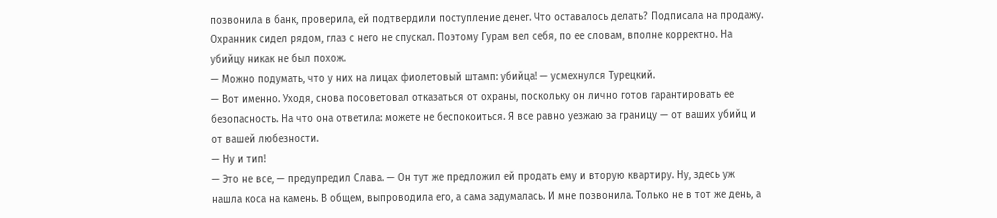позвонила в банк, проверила, ей подтвердили поступление денег. Что оставалось делать? Подписала на продажу. Охранник сидел рядом, глаз с него не спускал. Поэтому Гурам вел себя, по ее словам, вполне корректно. На убийцу никак не был похож.
— Можно подумать, что у них на лицах фиолетовый штамп: убийца! — усмехнулся Турецкий.
— Вот именно. Уходя, снова посоветовал отказаться от охраны, поскольку он лично готов гарантировать ее безопасность. На что она ответила: можете не беспокоиться. Я все равно уезжаю за границу — от ваших убийц и от вашей любезности.
— Ну и тип!
— Это не все, — предупредил Слава. — Он тут же предложил ей продать ему и вторую квартиру. Ну, здесь уж нашла коса на камень. В общем, выпроводила его, а сама задумалась. И мне позвонила. Только не в тот же день, а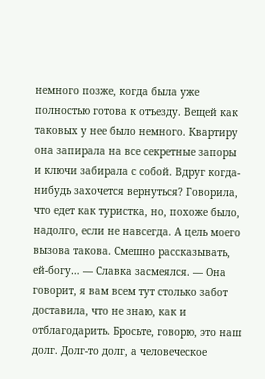немного позже, когда была уже полностью готова к отъезду. Вещей как таковых у нее было немного. Квартиру она запирала на все секретные запоры и ключи забирала с собой. Вдруг когда-нибудь захочется вернуться? Говорила, что едет как туристка, но, похоже было, надолго, если не навсегда. А цель моего вызова такова. Смешно рассказывать, ей-богу… — Славка засмеялся. — Она говорит, я вам всем тут столько забот доставила, что не знаю, как и отблагодарить. Бросьте, говорю, это наш долг. Долг-то долг, а человеческое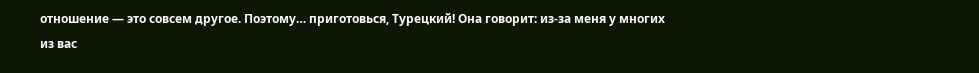отношение — это совсем другое. Поэтому… приготовься, Турецкий! Она говорит: из-за меня у многих из вас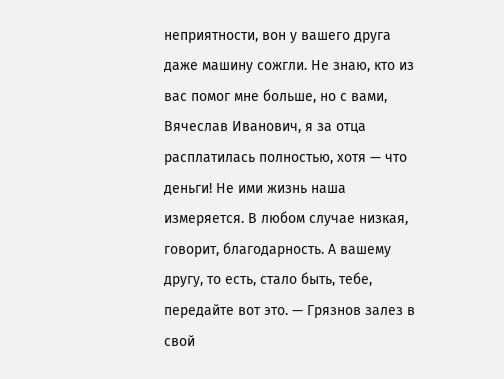неприятности, вон у вашего друга даже машину сожгли. Не знаю, кто из вас помог мне больше, но с вами, Вячеслав Иванович, я за отца расплатилась полностью, хотя — что деньги! Не ими жизнь наша измеряется. В любом случае низкая, говорит, благодарность. А вашему другу, то есть, стало быть, тебе, передайте вот это. — Грязнов залез в свой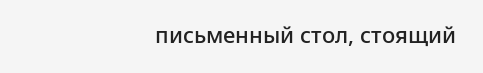письменный стол, стоящий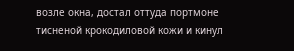возле окна, достал оттуда портмоне тисненой крокодиловой кожи и кинул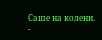Саше на колени.
-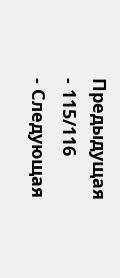Предыдущая
- 115/116
- Следующая